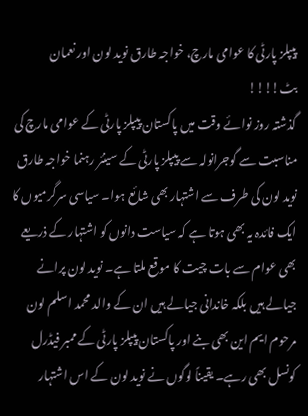پیپلز پارٹی کا عوامی مارچ، خواجہ طارق نوید لون اور نعمان بٹ!!!!
گذشتہ روز نوائے وقت میں پاکستان پیپلز پارٹی کے عوامی مارچ کی مناسبت سے گوجرانولہ سے پیپلز پارٹی کے سینئر رہنما خواجہ طارق نوید لون کی طرف سے اشتہار بھی شائع ہوا۔ سیاسی سرگرمیوں کا ایک فائدہ یہ بھی ہوتا ہے کہ سیاست دانوں کو اشتہار کے ذریعے بھی عوام سے بات چیت کا موقع ملتا ہے۔ نوید لون پرانے جیالے ہیں بلکہ خاندانی جیالے ہیں ان کے والد محمد اسلم لون مرحوم ایم این بھی بنے اور پاکستان پیپلز پارٹی کے ممبر فیڈرل کونسل بھی رہے۔ یقیناً لوگوں نے نوید لون کے اس اشتہار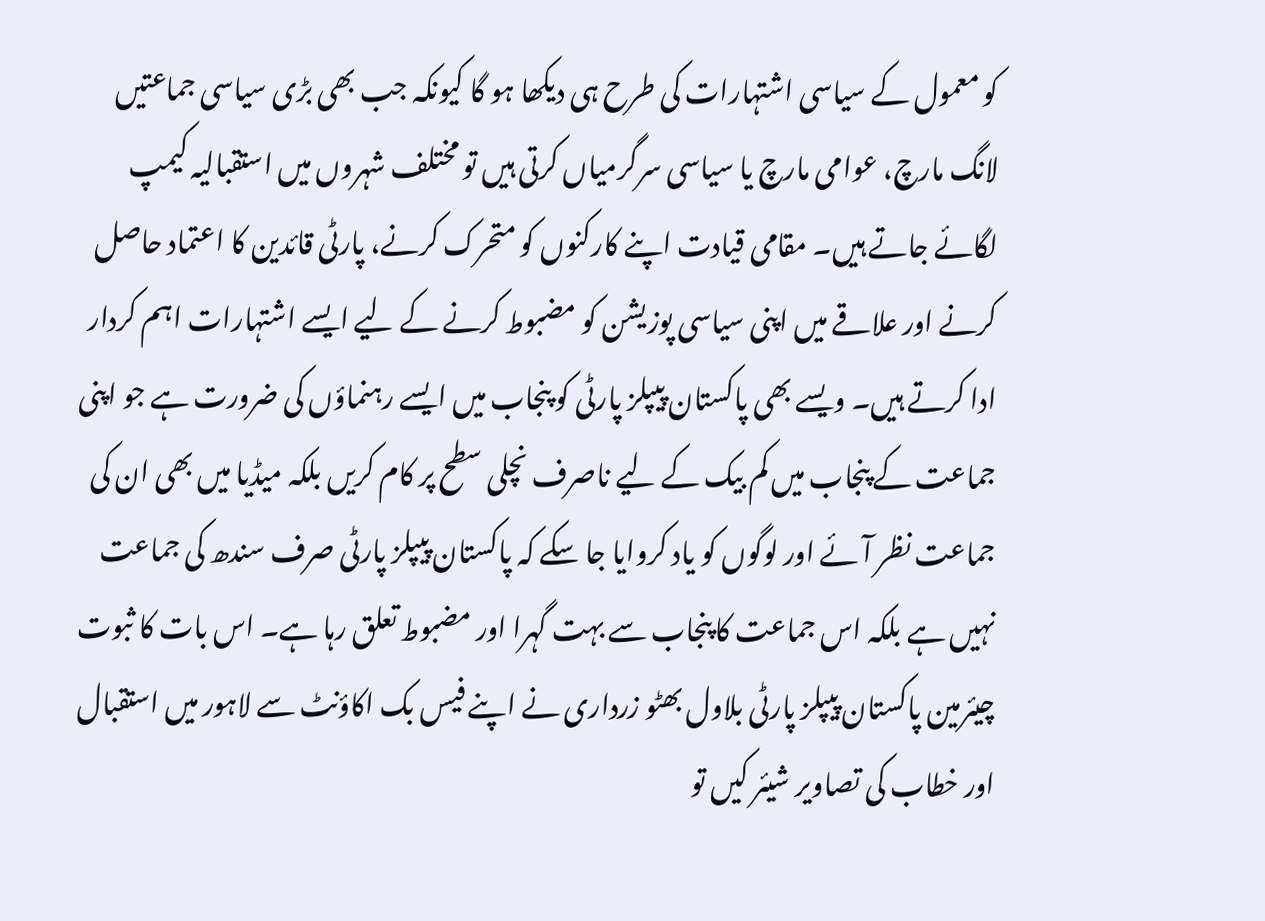کو معمول کے سیاسی اشتہارات کی طرح ہی دیکھا ہو گا کیونکہ جب بھی بڑی سیاسی جماعتیں لانگ مارچ، عوامی مارچ یا سیاسی سرگرمیاں کرتی ہیں تو مختلف شہروں میں استقبالیہ کیمپ لگائے جاتے ہیں۔ مقامی قیادت اپنے کارکنوں کو متحرک کرنے، پارٹی قائدین کا اعتماد حاصل کرنے اور علاقے میں اپنی سیاسی پوزیشن کو مضبوط کرنے کے لیے ایسے اشتہارات اہم کردار ادا کرتے ہیں۔ ویسے بھی پاکستان پیپلز پارٹی کو پنجاب میں ایسے رہنماؤں کی ضرورت ہے جو اپنی جماعت کے پنجاب میں کم بیک کے لیے ناصرف نچلی سطح پر کام کریں بلکہ میڈیا میں بھی ان کی جماعت نظر آئے اور لوگوں کو یاد کروایا جا سکے کہ پاکستان پیپلز پارٹی صرف سندھ کی جماعت نہیں ہے بلکہ اس جماعت کا پنجاب سے بہت گہرا اور مضبوط تعلق رہا ہے۔ اس بات کا ثبوت چیئرمین پاکستان پیپلز پارٹی بلاول بھٹو زرداری نے اپنے فیس بک اکاؤنٹ سے لاہور میں استقبال اور خطاب کی تصاویر شیئر کیں تو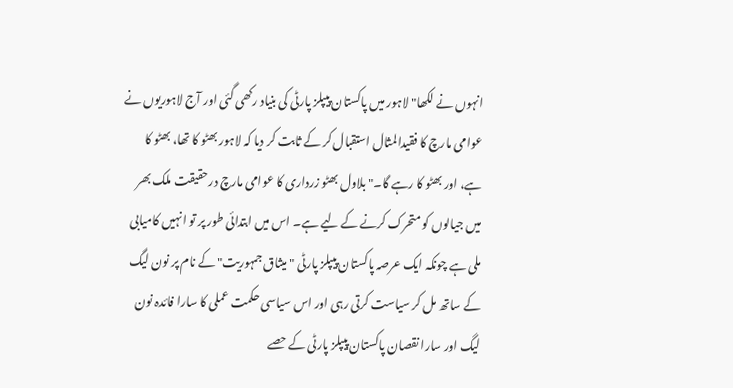انہوں نے لکھا"لاہور میں پاکستان پیپلز پارٹی کی بنیاد رکھی گئی اور آج لاہوریوں نے عوامی مارچ کا فقیدالمثال استقبال کر کے ثابت کر دیا کہ لاہور بھٹو کا تھا، بھٹو کا ہے، اور بھٹو کا رہے گا۔" بلاول بھٹو زرداری کا عوامی مارچ درحقیقت ملک بھر میں جیالوں کو متحرک کرنے کے لیے ہے۔ اس میں ابتدائی طور پر تو انہیں کامیابی ملی ہے چونکہ ایک عرصہ پاکستان پیپلز پارٹی "میثاق جمہوریت" کے نام پر نون لیگ کے ساتھ مل کر سیاست کرتی رہی اور اس سیاسی حکمت عملی کا سارا فائدہ نون لیگ اور سارا نقصان پاکستان پیپلز پارٹی کے حصے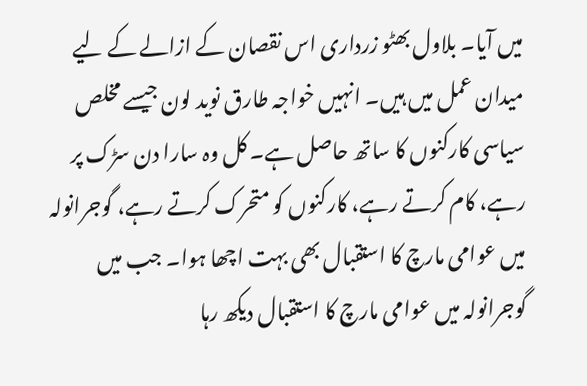میں آیا۔ بلاول بھٹو زرداری اس نقصان کے ازالے کے لیے میدان عمل میں ہیں۔ انہیں خواجہ طارق نوید لون جیسے مخلص سیاسی کارکنوں کا ساتھ حاصل ہے۔ کل وہ سارا دن سڑک پر رہے، کام کرتے رہے، کارکنوں کو متحرک کرتے رہے، گوجرانولہ میں عوامی مارچ کا استقبال بھی بہت اچھا ہوا۔ جب میں گوجرانولہ میں عوامی مارچ کا استقبال دیکھ رہا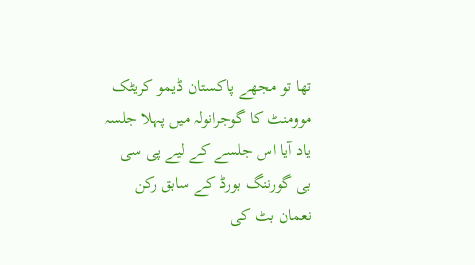تھا تو مجھے پاکستان ڈیمو کریٹک موومنٹ کا گوجرانولہ میں پہلا جلسہ یاد آیا اس جلسے کے لیے پی سی بی گورننگ بورڈ کے سابق رکن نعمان بٹ کی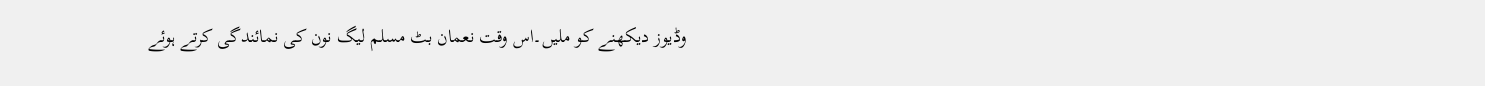وڈیوز دیکھنے کو ملیں۔اس وقت نعمان بٹ مسلم لیگ نون کی نمائندگی کرتے ہوئے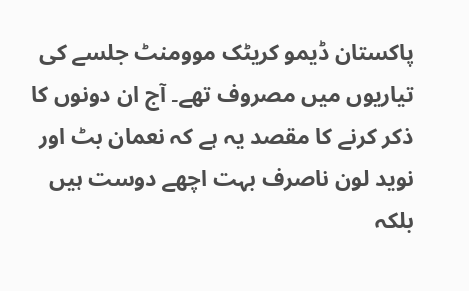پاکستان ڈیمو کریٹک موومنٹ جلسے کی تیاریوں میں مصروف تھے۔ آج ان دونوں کا ذکر کرنے کا مقصد یہ ہے کہ نعمان بٹ اور نوید لون ناصرف بہت اچھے دوست ہیں بلکہ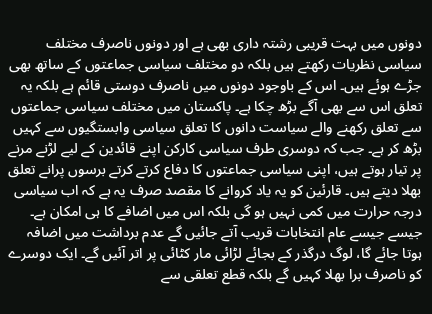دونوں میں بہت قریبی رشتہ داری بھی ہے اور دونوں ناصرف مختلف سیاسی نظریات رکھتے ہیں بلکہ دو مختلف سیاسی جماعتوں کے ساتھ بھی جڑے ہوئے ہیں۔ اس کے باوجود دونوں میں ناصرف دوستی قائم ہے بلکہ یہ تعلق اس سے بھی آگے بڑھ چکا ہے۔ پاکستان میں مختلف سیاسی جماعتوں سے تعلق رکھنے والے سیاست دانوں کا تعلق سیاسی وابستگیوں سے کہیں بڑھ کر ہے۔ جب کہ دوسری طرف سیاسی کارکن اپنے قائدین کے لیے لڑنے مرنے پر تیار ہوتے ہیں، اپنی سیاسی جماعتوں کا دفاع کرتے کرتے برسوں پرانے تعلق بھلا دیتے ہیں۔ قارئین کو یہ یاد کروانے کا مقصد صرف یہ ہے کہ اب سیاسی درجہ حرارت میں کمی نہیں ہو گی بلکہ اس میں اضافے کا ہی امکان ہے۔ جیسے جیسے عام انتخابات قریب آتے جائیں گے عدم برداشت میں اضافہ ہوتا جائے گا، لوگ درگذر کے بجائے لڑائی مار کٹائی پر اتر آئیں گے۔ ایک دوسرے کو ناصرف برا بھلا کہیں گے بلکہ قطع تعلقی سے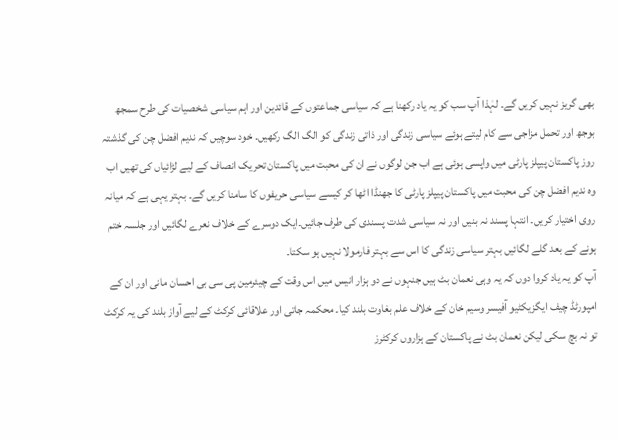بھی گریز نہیں کریں گے۔ لہٰذا آپ سب کو یہ یاد رکھنا ہے کہ سیاسی جماعتوں کے قائدین اور اہم سیاسی شخصیات کی طرح سمجھ بوجھ اور تحمل مزاجی سے کام لیتے ہوئے سیاسی زندگی اور ذاتی زندگی کو الگ الگ رکھیں۔ خود سوچیں کہ ندیم افضل چن کی گذشتہ روز پاکستان پیپلز پارٹی میں واپسی ہوئی ہے اب جن لوگوں نے ان کی محبت میں پاکستان تحریک انصاف کے لیے لڑائیاں کی تھیں اب وہ ندیم افضل چن کی محبت میں پاکستان پیپلز پارٹی کا جھنڈا اٹھا کر کیسے سیاسی حریفوں کا سامنا کریں گے۔ بہتر یہی ہے کہ میانہ روی اختیار کریں۔ انتہا پسند نہ بنیں اور نہ سیاسی شدت پسندی کی طرف جائیں۔ایک دوسرے کے خلاف نعرے لگائیں اور جلسہ ختم ہونے کے بعد گلے لگائیں بہتر سیاسی زندگی کا اس سے بہتر فارمولا نہیں ہو سکتا۔
آپ کو یہ یاد کروا دوں کہ یہ وہی نعمان بٹ ہیں جنہوں نے دو ہزار انیس میں اس وقت کے چیئرمین پی سی بی احسان مانی اور ان کے امپورٹڈ چیف ایگزیکٹیو آفیسر وسیم خان کے خلاف علم بغاوت بلند کیا۔ محکمہ جاتی اور علاقائی کرکٹ کے لیے آواز بلند کی یہ کرکٹ تو نہ بچ سکی لیکن نعمان بٹ نے پاکستان کے ہزاروں کرکٹرز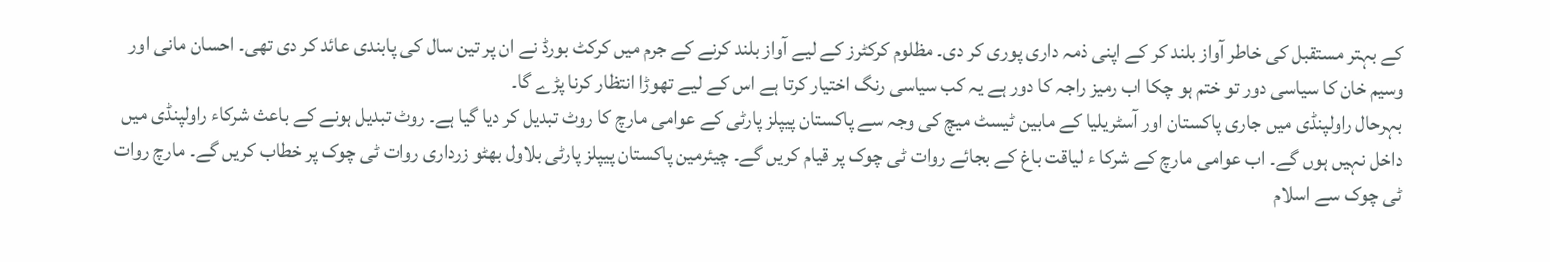کے بہتر مستقبل کی خاطر آواز بلند کر کے اپنی ذمہ داری پوری کر دی۔ مظلوم کرکٹرز کے لیے آواز بلند کرنے کے جرم میں کرکٹ بورڈ نے ان پر تین سال کی پابندی عائد کر دی تھی۔ احسان مانی اور وسیم خان کا سیاسی دور تو ختم ہو چکا اب رمیز راجہ کا دور ہے یہ کب سیاسی رنگ اختیار کرتا ہے اس کے لیے تھوڑا انتظار کرنا پڑے گا۔
بہرحال راولپنڈی میں جاری پاکستان اور آسٹریلیا کے مابین ٹیسٹ میچ کی وجہ سے پاکستان پیپلز پارٹی کے عوامی مارچ کا روٹ تبدیل کر دیا گیا ہے۔ روٹ تبدیل ہونے کے باعث شرکاء راولپنڈی میں داخل نہیں ہوں گے۔ اب عوامی مارچ کے شرکا ء لیاقت باغ کے بجائے روات ٹی چوک پر قیام کریں گے۔ چیئرمین پاکستان پیپلز پارٹی بلاول بھٹو زرداری روات ٹی چوک پر خطاب کریں گے۔ مارچ روات ٹی چوک سے اسلام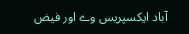آباد ایکسپریس وے اور فیض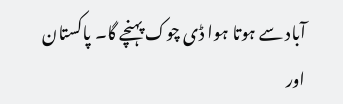آباد سے ہوتا ہوا ڈی چوک پہنچے گا۔ پاکستان اور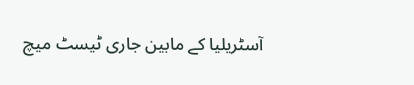آسٹریلیا کے مابین جاری ٹیسٹ میچ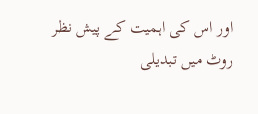اور اس کی اہمیت کے پیش نظر روٹ میں تبدیلی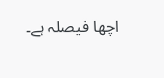اچھا فیصلہ ہے۔